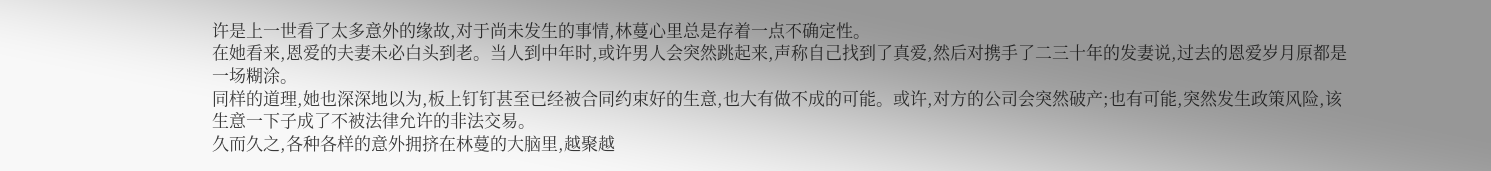许是上一世看了太多意外的缘故,对于尚未发生的事情,林蔓心里总是存着一点不确定性。
在她看来,恩爱的夫妻未必白头到老。当人到中年时,或许男人会突然跳起来,声称自己找到了真爱,然后对携手了二三十年的发妻说,过去的恩爱岁月原都是一场糊涂。
同样的道理,她也深深地以为,板上钉钉甚至已经被合同约束好的生意,也大有做不成的可能。或许,对方的公司会突然破产;也有可能,突然发生政策风险,该生意一下子成了不被法律允许的非法交易。
久而久之,各种各样的意外拥挤在林蔓的大脑里,越聚越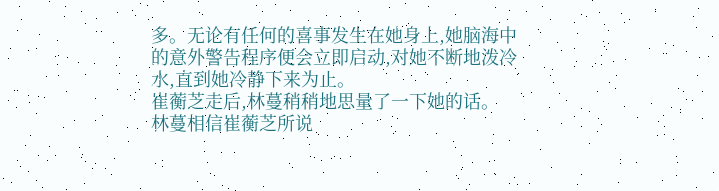多。无论有任何的喜事发生在她身上,她脑海中的意外警告程序便会立即启动,对她不断地泼冷水,直到她冷静下来为止。
崔蘅芝走后,林蔓稍稍地思量了一下她的话。
林蔓相信崔蘅芝所说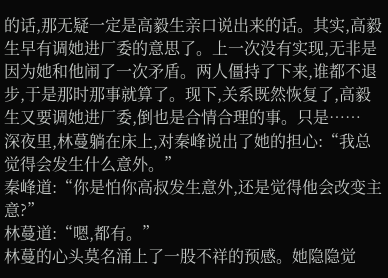的话,那无疑一定是高毅生亲口说出来的话。其实,高毅生早有调她进厂委的意思了。上一次没有实现,无非是因为她和他闹了一次矛盾。两人僵持了下来,谁都不退步,于是那时那事就算了。现下,关系既然恢复了,高毅生又要调她进厂委,倒也是合情合理的事。只是……
深夜里,林蔓躺在床上,对秦峰说出了她的担心:“我总觉得会发生什么意外。”
秦峰道:“你是怕你高叔发生意外,还是觉得他会改变主意?”
林蔓道:“嗯,都有。”
林蔓的心头莫名涌上了一股不祥的预感。她隐隐觉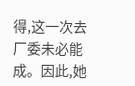得,这一次去厂委未必能成。因此,她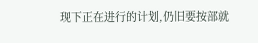现下正在进行的计划,仍旧要按部就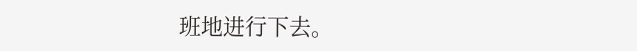班地进行下去。